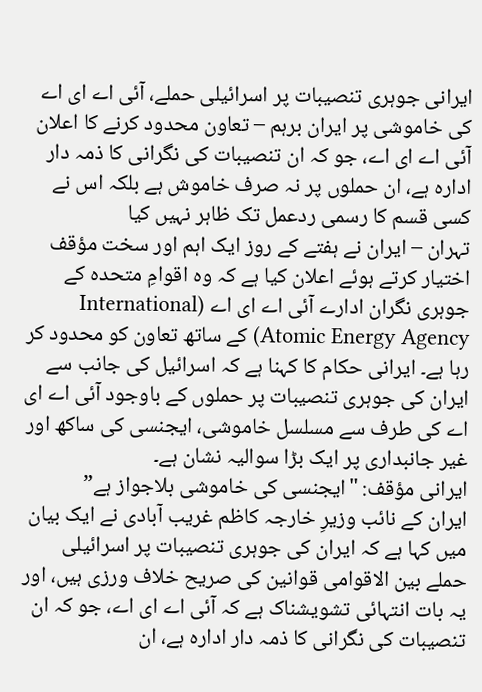ایرانی جوہری تنصیبات پر اسرائیلی حملے، آئی اے ای اے کی خاموشی پر ایران برہم – تعاون محدود کرنے کا اعلان
آئی اے ای اے، جو کہ ان تنصیبات کی نگرانی کا ذمہ دار ادارہ ہے، ان حملوں پر نہ صرف خاموش ہے بلکہ اس نے کسی قسم کا رسمی ردعمل تک ظاہر نہیں کیا
تہران – ایران نے ہفتے کے روز ایک اہم اور سخت مؤقف اختیار کرتے ہوئے اعلان کیا ہے کہ وہ اقوامِ متحدہ کے جوہری نگران ادارے آئی اے ای اے (International Atomic Energy Agency) کے ساتھ تعاون کو محدود کر رہا ہے۔ ایرانی حکام کا کہنا ہے کہ اسرائیل کی جانب سے ایران کی جوہری تنصیبات پر حملوں کے باوجود آئی اے ای اے کی طرف سے مسلسل خاموشی، ایجنسی کی ساکھ اور غیر جانبداری پر ایک بڑا سوالیہ نشان ہے۔
ایرانی مؤقف: "ایجنسی کی خاموشی بلاجواز ہے”
ایران کے نائب وزیرِ خارجہ کاظم غریب آبادی نے ایک بیان میں کہا ہے کہ ایران کی جوہری تنصیبات پر اسرائیلی حملے بین الاقوامی قوانین کی صریح خلاف ورزی ہیں، اور یہ بات انتہائی تشویشناک ہے کہ آئی اے ای اے، جو کہ ان تنصیبات کی نگرانی کا ذمہ دار ادارہ ہے، ان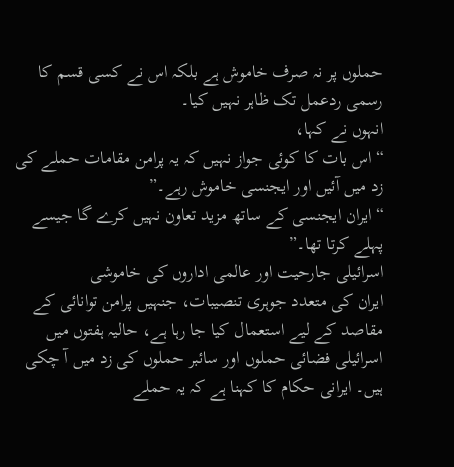حملوں پر نہ صرف خاموش ہے بلکہ اس نے کسی قسم کا رسمی ردعمل تک ظاہر نہیں کیا۔
انہوں نے کہا،
“اس بات کا کوئی جواز نہیں کہ یہ پرامن مقامات حملے کی زد میں آئیں اور ایجنسی خاموش رہے۔”
“ایران ایجنسی کے ساتھ مزید تعاون نہیں کرے گا جیسے پہلے کرتا تھا۔”
اسرائیلی جارحیت اور عالمی اداروں کی خاموشی
ایران کی متعدد جوہری تنصیبات، جنہیں پرامن توانائی کے مقاصد کے لیے استعمال کیا جا رہا ہے، حالیہ ہفتوں میں اسرائیلی فضائی حملوں اور سائبر حملوں کی زد میں آ چکی ہیں۔ ایرانی حکام کا کہنا ہے کہ یہ حملے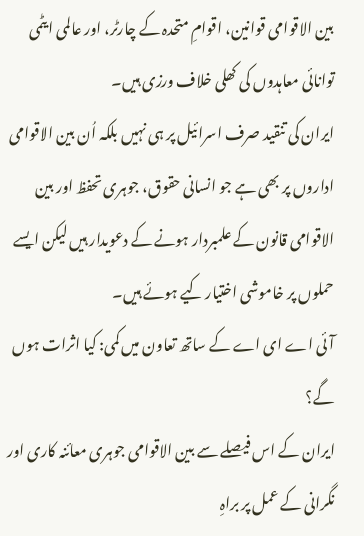بین الاقوامی قوانین، اقوامِ متحدہ کے چارٹر، اور عالمی ایٹمی توانائی معاہدوں کی کھلی خلاف ورزی ہیں۔
ایران کی تنقید صرف اسرائیل پر ہی نہیں بلکہ اُن بین الاقوامی اداروں پر بھی ہے جو انسانی حقوق، جوہری تحفظ اور بین الاقوامی قانون کے علمبردار ہونے کے دعویدار ہیں لیکن ایسے حملوں پر خاموشی اختیار کیے ہوئے ہیں۔
آئی اے ای اے کے ساتھ تعاون میں کمی: کیا اثرات ہوں گے؟
ایران کے اس فیصلے سے بین الاقوامی جوہری معائنہ کاری اور نگرانی کے عمل پر براہِ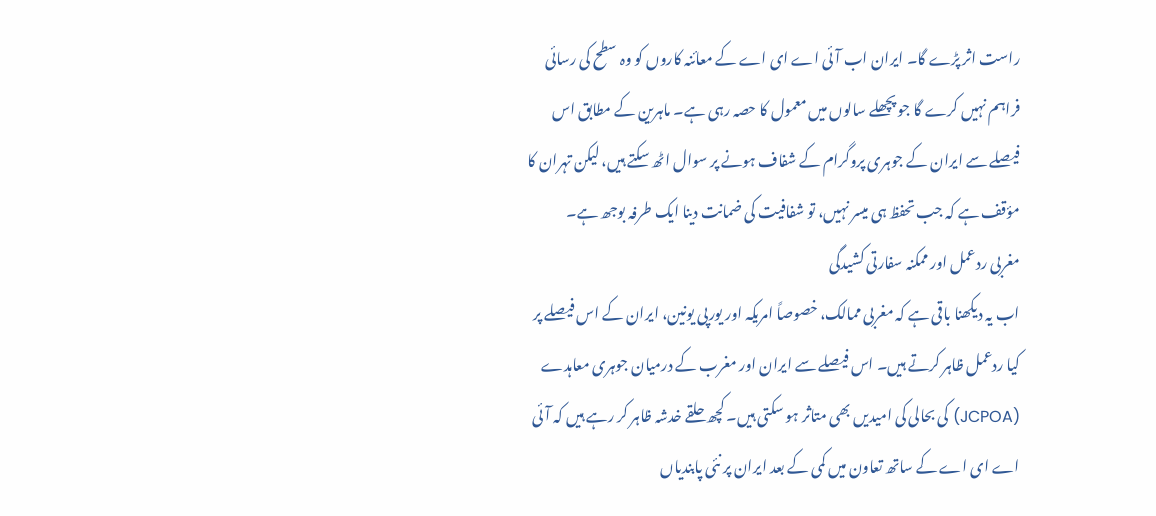راست اثر پڑے گا۔ ایران اب آئی اے ای اے کے معائنہ کاروں کو وہ سطح کی رسائی فراہم نہیں کرے گا جو پچھلے سالوں میں معمول کا حصہ رہی ہے۔ ماہرین کے مطابق اس فیصلے سے ایران کے جوہری پروگرام کے شفاف ہونے پر سوال اٹھ سکتے ہیں، لیکن تہران کا مؤقف ہے کہ جب تحفظ ہی میسر نہیں، تو شفافیت کی ضمانت دینا ایک طرفہ بوجھ ہے۔
مغربی ردعمل اور ممکنہ سفارتی کشیدگی
اب یہ دیکھنا باقی ہے کہ مغربی ممالک، خصوصاً امریکہ اور یورپی یونین، ایران کے اس فیصلے پر کیا ردعمل ظاہر کرتے ہیں۔ اس فیصلے سے ایران اور مغرب کے درمیان جوہری معاہدے (JCPOA) کی بحالی کی امیدیں بھی متاثر ہو سکتی ہیں۔ کچھ حلقے خدشہ ظاہر کر رہے ہیں کہ آئی اے ای اے کے ساتھ تعاون میں کمی کے بعد ایران پر نئی پابندیاں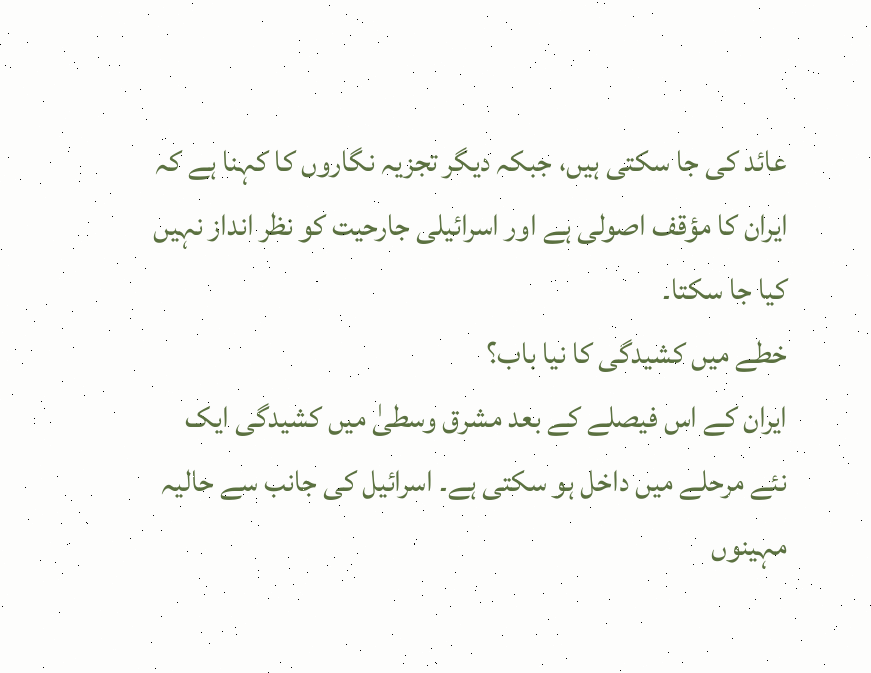عائد کی جا سکتی ہیں، جبکہ دیگر تجزیہ نگاروں کا کہنا ہے کہ ایران کا مؤقف اصولی ہے اور اسرائیلی جارحیت کو نظر انداز نہیں کیا جا سکتا۔
خطے میں کشیدگی کا نیا باب؟
ایران کے اس فیصلے کے بعد مشرق وسطیٰ میں کشیدگی ایک نئے مرحلے میں داخل ہو سکتی ہے۔ اسرائیل کی جانب سے حالیہ مہینوں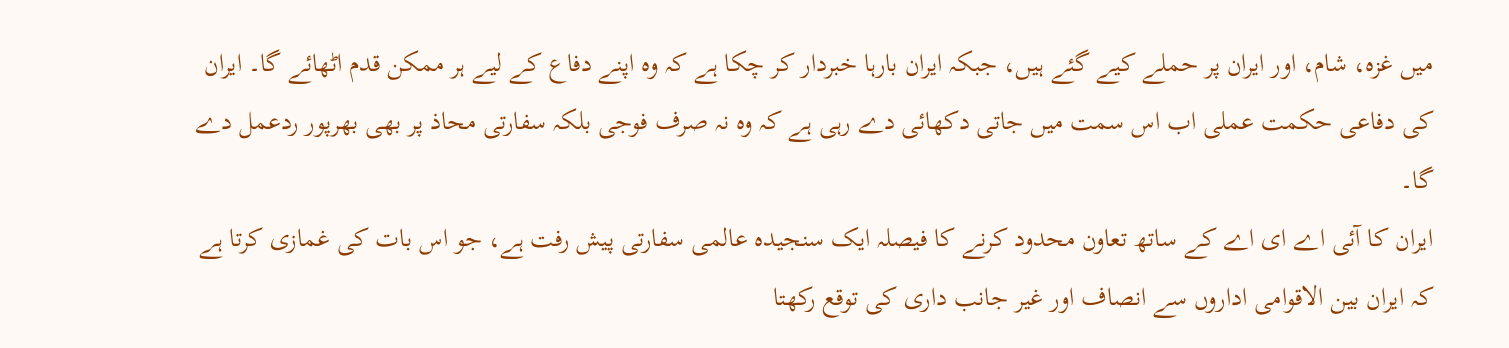میں غزہ، شام، اور ایران پر حملے کیے گئے ہیں، جبکہ ایران بارہا خبردار کر چکا ہے کہ وہ اپنے دفاع کے لیے ہر ممکن قدم اٹھائے گا۔ ایران کی دفاعی حکمت عملی اب اس سمت میں جاتی دکھائی دے رہی ہے کہ وہ نہ صرف فوجی بلکہ سفارتی محاذ پر بھی بھرپور ردعمل دے گا۔
ایران کا آئی اے ای اے کے ساتھ تعاون محدود کرنے کا فیصلہ ایک سنجیدہ عالمی سفارتی پیش رفت ہے، جو اس بات کی غمازی کرتا ہے کہ ایران بین الاقوامی اداروں سے انصاف اور غیر جانب داری کی توقع رکھتا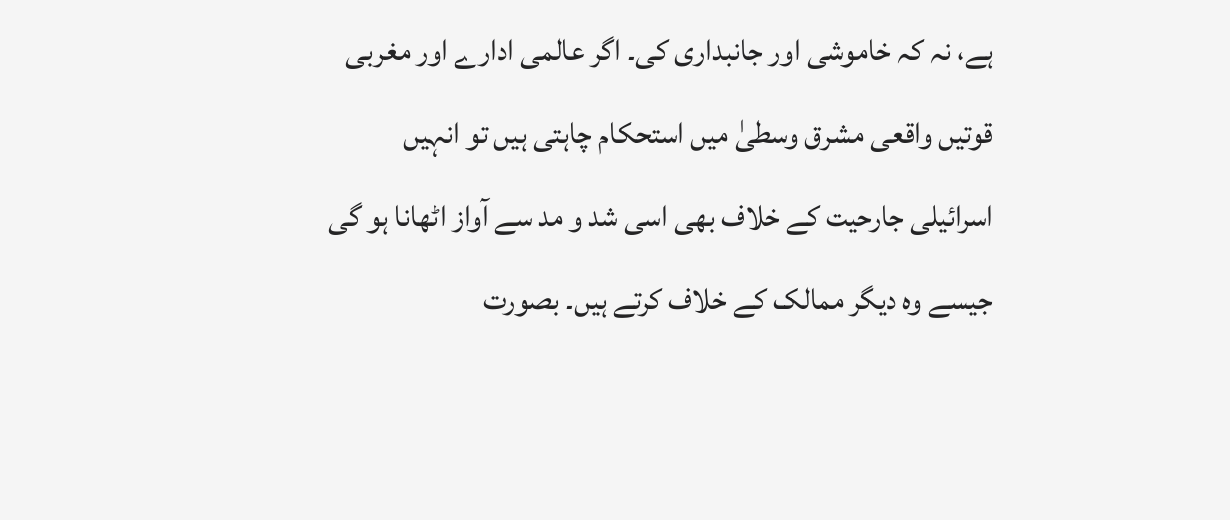ہے، نہ کہ خاموشی اور جانبداری کی۔ اگر عالمی ادارے اور مغربی قوتیں واقعی مشرق وسطیٰ میں استحکام چاہتی ہیں تو انہیں اسرائیلی جارحیت کے خلاف بھی اسی شد و مد سے آواز اٹھانا ہو گی جیسے وہ دیگر ممالک کے خلاف کرتے ہیں۔ بصورت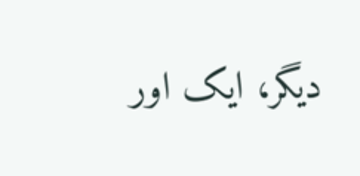دیگر، ایک اور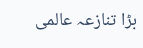بڑا تنازعہ عالمی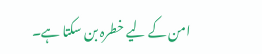امن کے لیے خطرہ بن سکتا ہے۔